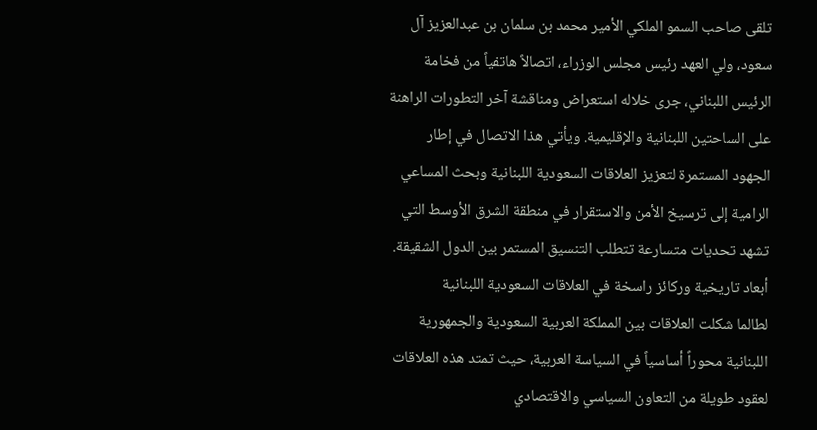تلقى صاحب السمو الملكي الأمير محمد بن سلمان بن عبدالعزيز آل سعود، ولي العهد رئيس مجلس الوزراء، اتصالاً هاتفياً من فخامة الرئيس اللبناني، جرى خلاله استعراض ومناقشة آخر التطورات الراهنة على الساحتين اللبنانية والإقليمية. ويأتي هذا الاتصال في إطار الجهود المستمرة لتعزيز العلاقات السعودية اللبنانية وبحث المساعي الرامية إلى ترسيخ الأمن والاستقرار في منطقة الشرق الأوسط التي تشهد تحديات متسارعة تتطلب التنسيق المستمر بين الدول الشقيقة.
أبعاد تاريخية وركائز راسخة في العلاقات السعودية اللبنانية
لطالما شكلت العلاقات بين المملكة العربية السعودية والجمهورية اللبنانية محوراً أساسياً في السياسة العربية، حيث تمتد هذه العلاقات لعقود طويلة من التعاون السياسي والاقتصادي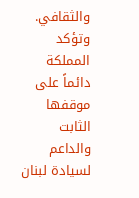والثقافي. وتؤكد المملكة دائماً على موقفها الثابت والداعم لسيادة لبنان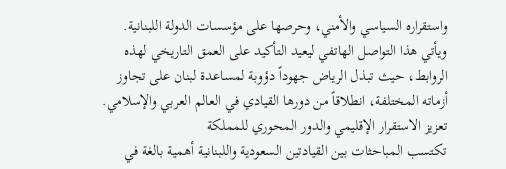واستقراره السياسي والأمني، وحرصها على مؤسسات الدولة اللبنانية. ويأتي هذا التواصل الهاتفي ليعيد التأكيد على العمق التاريخي لهذه الروابط، حيث تبذل الرياض جهوداً دؤوبة لمساعدة لبنان على تجاوز أزماته المختلفة، انطلاقاً من دورها القيادي في العالم العربي والإسلامي.
تعزيز الاستقرار الإقليمي والدور المحوري للمملكة
تكتسب المباحثات بين القيادتين السعودية واللبنانية أهمية بالغة في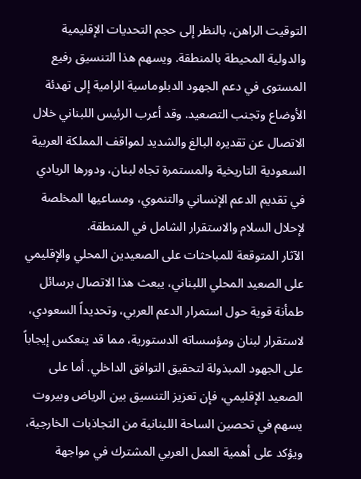التوقيت الراهن، بالنظر إلى حجم التحديات الإقليمية والدولية المحيطة بالمنطقة. ويسهم هذا التنسيق رفيع المستوى في دعم الجهود الدبلوماسية الرامية إلى تهدئة الأوضاع وتجنب التصعيد. وقد أعرب الرئيس اللبناني خلال الاتصال عن تقديره البالغ والشديد لمواقف المملكة العربية السعودية التاريخية والمستمرة تجاه لبنان، ودورها الريادي في تقديم الدعم الإنساني والتنموي، ومساعيها المخلصة لإحلال السلام والاستقرار الشامل في المنطقة.
الآثار المتوقعة للمباحثات على الصعيدين المحلي والإقليمي
على الصعيد المحلي اللبناني، يبعث هذا الاتصال برسائل طمأنة قوية حول استمرار الدعم العربي، وتحديداً السعودي، لاستقرار لبنان ومؤسساته الدستورية، مما قد ينعكس إيجاباً على الجهود المبذولة لتحقيق التوافق الداخلي. أما على الصعيد الإقليمي، فإن تعزيز التنسيق بين الرياض وبيروت يسهم في تحصين الساحة اللبنانية من التجاذبات الخارجية، ويؤكد على أهمية العمل العربي المشترك في مواجهة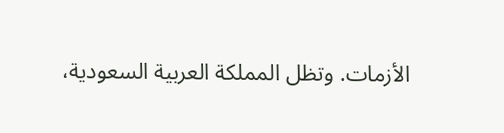الأزمات. وتظل المملكة العربية السعودية،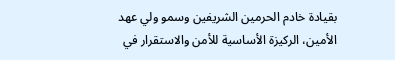بقيادة خادم الحرمين الشريفين وسمو ولي عهد الأمين، الركيزة الأساسية للأمن والاستقرار في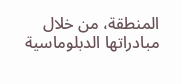المنطقة، من خلال مبادراتها الدبلوماسية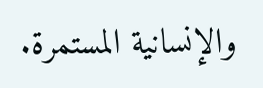والإنسانية المستمرة.